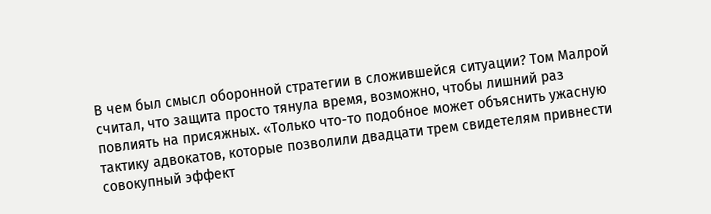В чем был смысл оборонной стратегии в сложившейся ситуации? Том Малрой считал, что защита просто тянула время, возможно, чтобы лишний раз повлиять на присяжных. «Только что-то подобное может объяснить ужасную тактику адвокатов, которые позволили двадцати трем свидетелям привнести совокупный эффект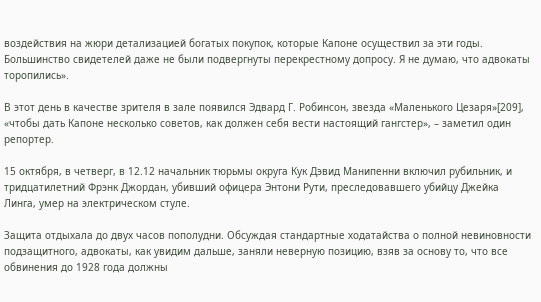воздействия на жюри детализацией богатых покупок, которые Капоне осуществил за эти годы. Большинство свидетелей даже не были подвергнуты перекрестному допросу. Я не думаю, что адвокаты торопились».

В этот день в качестве зрителя в зале появился Эдвард Г. Робинсон, звезда «Маленького Цезаря»[209], «чтобы дать Капоне несколько советов, как должен себя вести настоящий гангстер», – заметил один репортер.

15 октября, в четверг, в 12.12 начальник тюрьмы округа Кук Дэвид Манипенни включил рубильник, и тридцатилетний Фрэнк Джордан, убивший офицера Энтони Рути, преследовавшего убийцу Джейка Линга, умер на электрическом стуле.

Защита отдыхала до двух часов пополудни. Обсуждая стандартные ходатайства о полной невиновности подзащитного, адвокаты, как увидим дальше, заняли неверную позицию, взяв за основу то, что все обвинения до 1928 года должны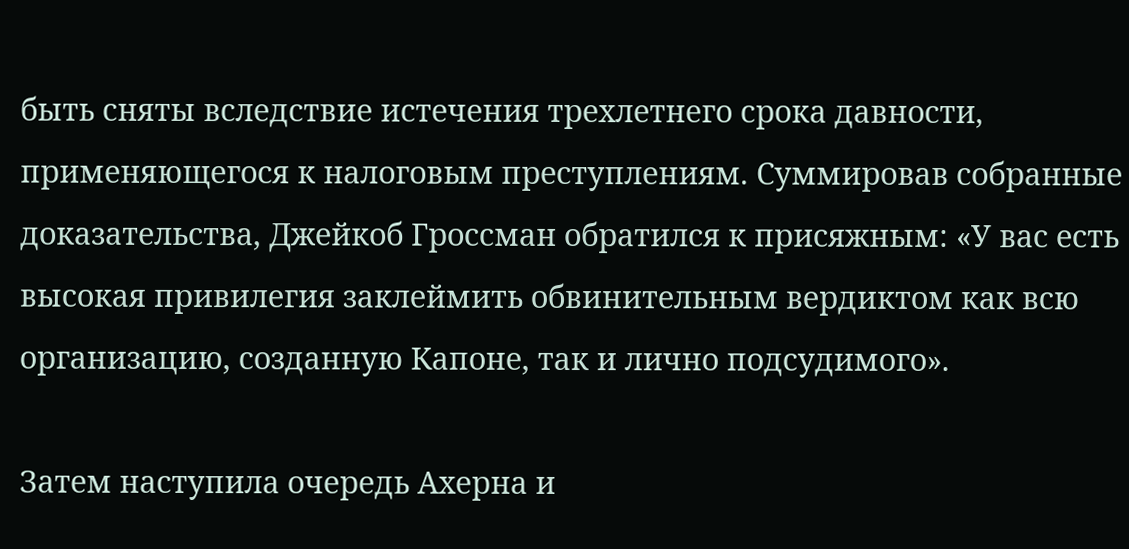быть сняты вследствие истечения трехлетнего срока давности, применяющегося к налоговым преступлениям. Суммировав собранные доказательства, Джейкоб Гроссман обратился к присяжным: «У вас есть высокая привилегия заклеймить обвинительным вердиктом как всю организацию, созданную Капоне, так и лично подсудимого».

Затем наступила очередь Ахерна и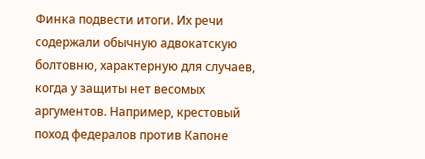Финка подвести итоги. Их речи содержали обычную адвокатскую болтовню, характерную для случаев, когда у защиты нет весомых аргументов. Например, крестовый поход федералов против Капоне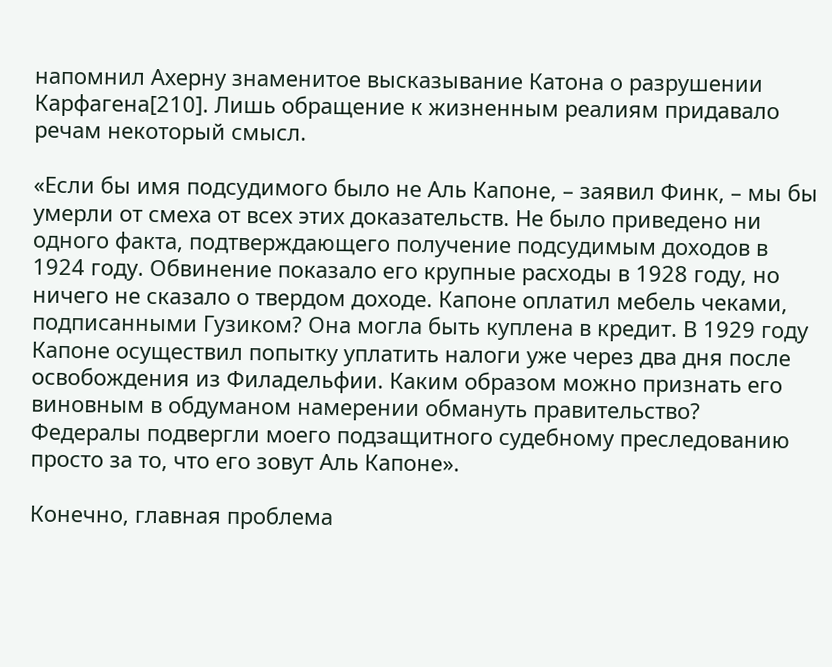напомнил Ахерну знаменитое высказывание Катона о разрушении Карфагена[210]. Лишь обращение к жизненным реалиям придавало речам некоторый смысл.

«Если бы имя подсудимого было не Аль Капоне, – заявил Финк, – мы бы умерли от смеха от всех этих доказательств. Не было приведено ни одного факта, подтверждающего получение подсудимым доходов в 1924 году. Обвинение показало его крупные расходы в 1928 году, но ничего не сказало о твердом доходе. Капоне оплатил мебель чеками, подписанными Гузиком? Она могла быть куплена в кредит. В 1929 году Капоне осуществил попытку уплатить налоги уже через два дня после освобождения из Филадельфии. Каким образом можно признать его виновным в обдуманом намерении обмануть правительство? Федералы подвергли моего подзащитного судебному преследованию просто за то, что его зовут Аль Капоне».

Конечно, главная проблема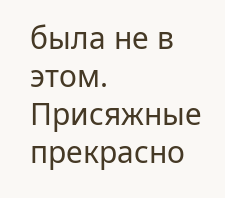была не в этом. Присяжные прекрасно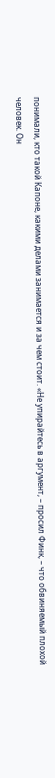понимали, кто такой Капоне, какими делами занимается и за чем стоит. «Не упирайтесь в аргумент, – просил Финк, – что обвиняемый плохой человек. Он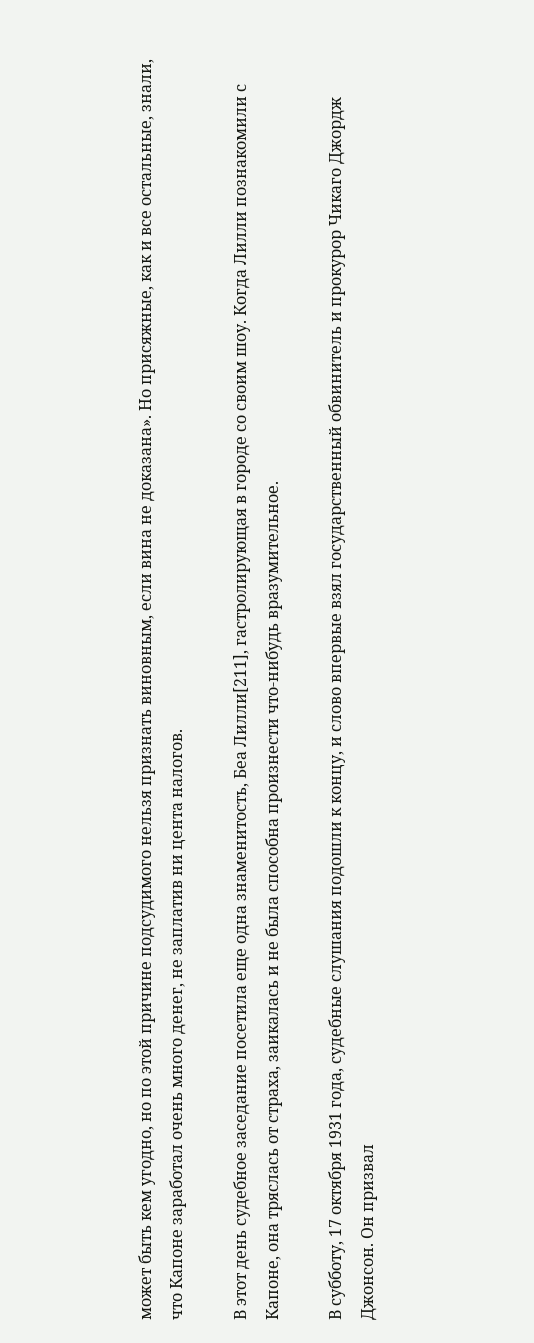может быть кем угодно, но по этой причине подсудимого нельзя признать виновным, если вина не доказана». Но присяжные, как и все остальные, знали, что Капоне заработал очень много денег, не заплатив ни цента налогов.

В этот день судебное заседание посетила еще одна знаменитость, Беа Лилли[211], гастролирующая в городе со своим шоу. Когда Лилли познакомили с Капоне, она тряслась от страха, заикалась и не была способна произнести что-нибудь вразумительное.

В субботу, 17 октября 1931 года, судебные слушания подошли к концу, и слово впервые взял государственный обвинитель и прокурор Чикаго Джордж Джонсон. Он призвал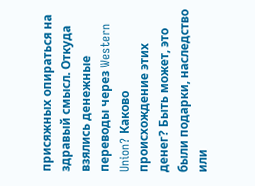присяжных опираться на здравый смысл. Откуда взялись денежные переводы через Western Union? Каково происхождение этих денег? Быть может, это были подарки, наследство или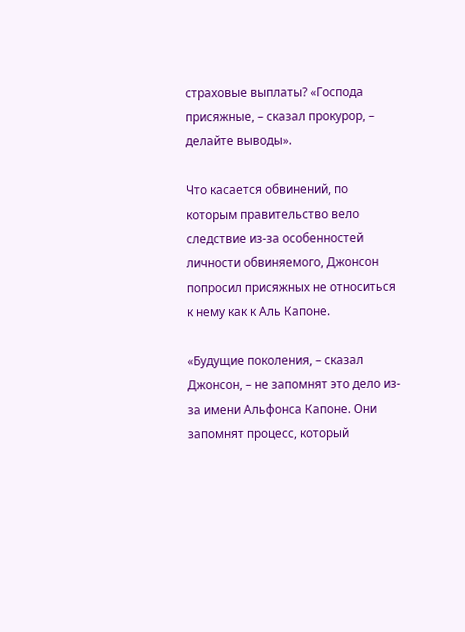страховые выплаты? «Господа присяжные, – сказал прокурор, – делайте выводы».

Что касается обвинений, по которым правительство вело следствие из-за особенностей личности обвиняемого, Джонсон попросил присяжных не относиться к нему как к Аль Капоне.

«Будущие поколения, – сказал Джонсон, – не запомнят это дело из-за имени Альфонса Капоне. Они запомнят процесс, который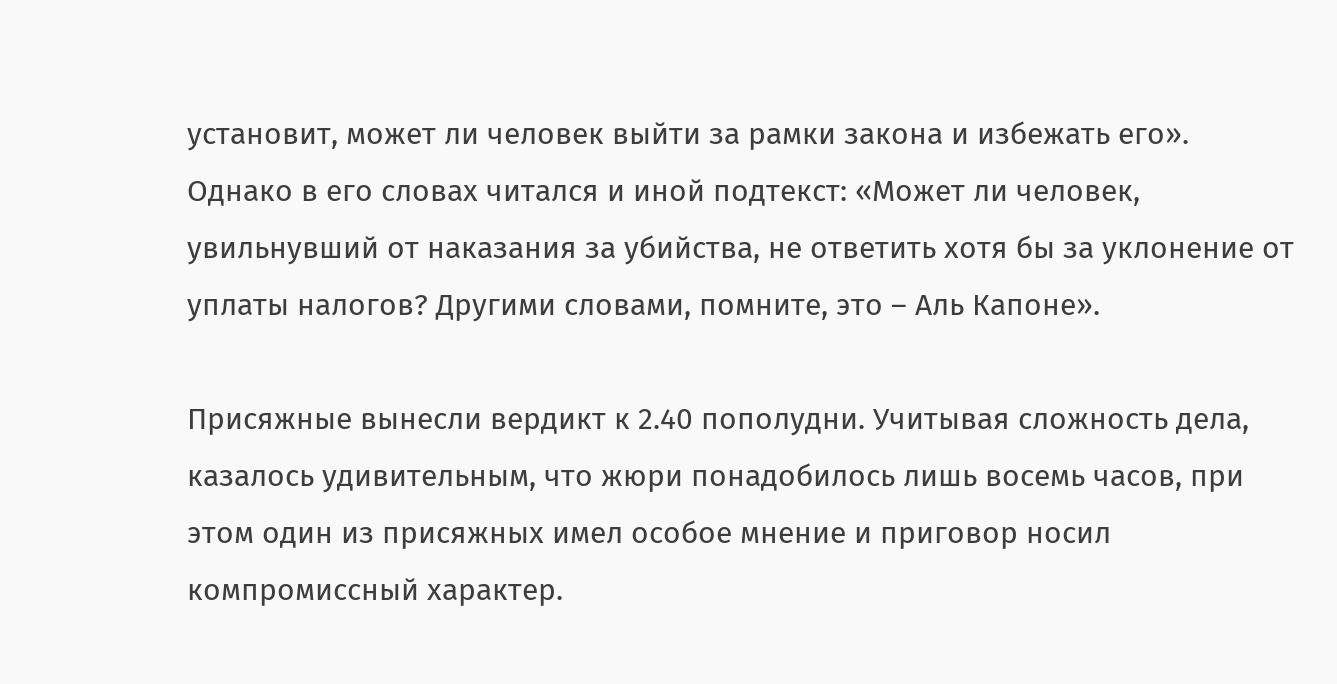установит, может ли человек выйти за рамки закона и избежать его». Однако в его словах читался и иной подтекст: «Может ли человек, увильнувший от наказания за убийства, не ответить хотя бы за уклонение от уплаты налогов? Другими словами, помните, это – Аль Капоне».

Присяжные вынесли вердикт к 2.40 пополудни. Учитывая сложность дела, казалось удивительным, что жюри понадобилось лишь восемь часов, при этом один из присяжных имел особое мнение и приговор носил компромиссный характер.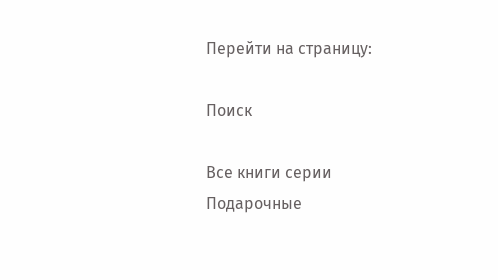Перейти на страницу:

Поиск

Все книги серии Подарочные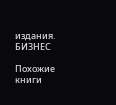издания. БИЗНЕС

Похожие книги